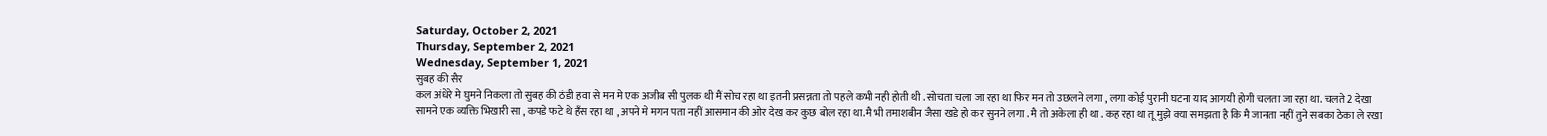Saturday, October 2, 2021
Thursday, September 2, 2021
Wednesday, September 1, 2021
सुबह की सैर
कल अंधेरे मे घुमने निकला तो सुबह की ठंडी हवा से मन मे एक अजीब सी पुलक थी मैं सोच रहा था इतनी प्रसन्नता तो पहले कभी नही होती थी . सोचता चला जा रहा था फिर मन तो उछलने लगा , लगा कोई पुरानी घटना याद आगयी होगी चलता जा रहा था. चलते 2 देखा सामने एक व्यक्ति भिखारी सा , कपडे फटे थे हँस रहा था , अपने मे मगन पता नहीं आसमान की ओर देख कर कुछ बोल रहा था.मै भी तमाशबीन जैसा खडे हो कर सुनने लगा . मै तो अकेला ही था . कह रहा था तू मुझे क्या समझता है कि मै जानता नहीं तुने सबका ठेका ले रखा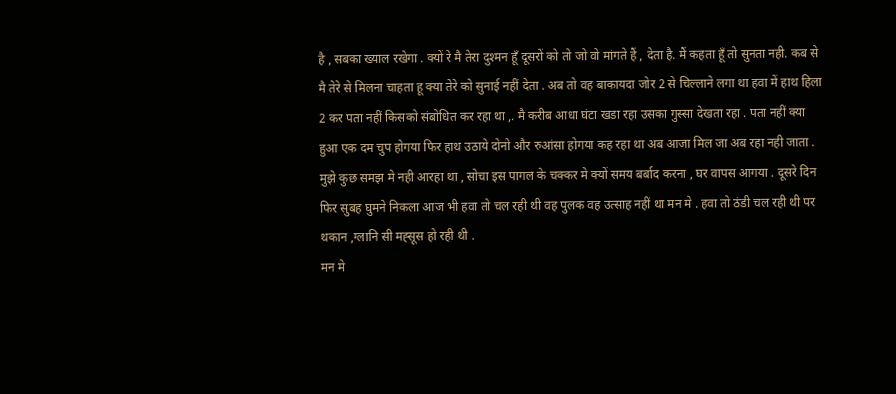है , सबका ख्याल रखेगा . क्यों रे मै तेरा दुश्मन हूँ दूसरों को तो जो वो मांगते हैं , देता है. मैं कहता हूँ तो सुनता नही. कब से मै तेरे से मिलना चाहता हू क्या तेरे को सुनाई नहीं देता . अब तो वह बाकायदा जोर 2 से चिल्लाने लगा था हवा में हाथ हिला 2 कर पता नहीं किसको संबोधित कर रहा था ,. मै करीब आधा घंटा खडा रहा उसका गुस्सा देखता रहा . पता नहीं क्या हुआ एक दम चुप होगया फिर हाथ उठाये दोनो और रुआंसा होगया कह रहा था अब आजा मिल जा अब रहा नही जाता . मुझे कुछ समझ मे नही आरहा था , सोचा इस पागल के चक्कर मे क्यों समय बर्बाद करना , घर वापस आगया . दूसरे दिन फिर सुबह घुमने निकला आज भी हवा तो चल रही थी वह पुलक वह उत्साह नहीं था मन मे . हवा तो ठंडी चल रही थी पर थकान ,ग्लानि सी मह्सूस हो रही थी .
मन मे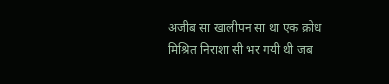अजीब सा खालीपन सा था एक क्रोध मिश्रित निराशा सी भर गयी थी जब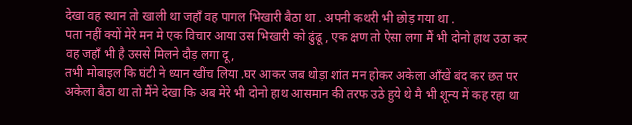देखा वह स्थान तो खाली था जहाँ वह पागल भिखारी बैठा था . अपनी कथरी भी छोड़ गया था .
पता नहीं क्यों मेरे मन मे एक विचार आया उस भिखारी को ढुंढू , एक क्षण तो ऐसा लगा मैं भी दोनो हाथ उठा कर वह जहाँ भी है उससे मिलने दौड़ लगा दू,
तभी मोबाइल कि घंटी ने ध्यान खींच लिया .घर आकर जब थोड़ा शांत मन होकर अकेला आँखें बंद कर छत पर अकेला बैठा था तो मैंने देखा कि अब मेरे भी दोनो हाथ आसमान की तरफ उठे हुये थे मै भी शून्य में कह रहा था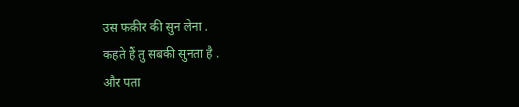उस फक़ीर की सुन लेना .
कहते हैं तु सबकी सुनता है .
और पता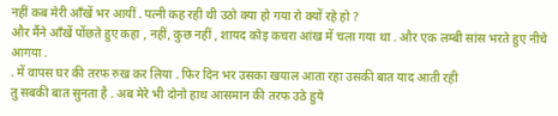नहीं कब मेरी आँखें भर आयीं . पत्नी कह रही थी उठो क्या हो गया रो क्यों रहे हो ?
और र्मैने आँखें पोंछते हुए कहा , नहीं, कुछ नहीं , शायद कोइ कचरा आंख में चला गया था . और एक लम्बी सांस भरते हुए नीचे आगया .
. में वापस घर की तरफ रुख कर लिया . फिर दिन भर उसका खयाल आता रहा उसकी बात याद आती रही
तु सबकी बात सुनता है . अब मेरे भी दोनो हाथ आसमान की तरफ उठे हुये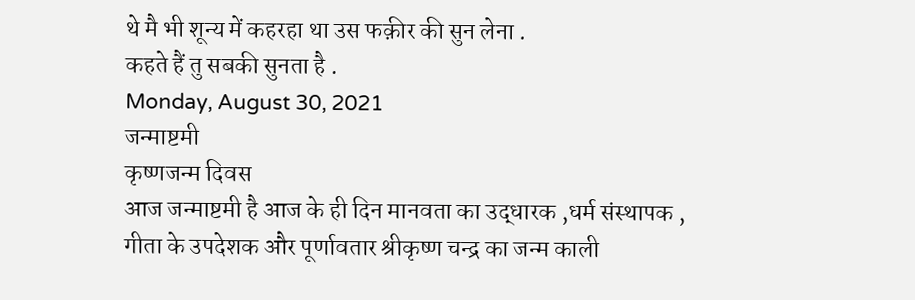थे मै भी शून्य में कहरहा था उस फक़ीर की सुन लेना .
कहते हैं तु सबकी सुनता है .
Monday, August 30, 2021
जन्माष्टमी
कृष्णजन्म दिवस
आज जन्माष्टमी है आज के ही दिन मानवता का उद्धारक ,धर्म संस्थापक , गीता के उपदेशक और पूर्णावतार श्रीकृष्ण चन्द्र का जन्म काली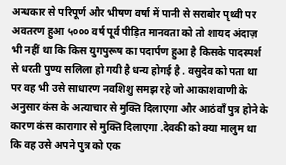अन्धकार से परिपूर्ण और भीषण वर्षा में पानी से सराबोर पृथ्वी पर अवतरण हुआ ५००० वर्ष पूर्व पीड़ित मानवता को तो शायद अंदाज़ भी नहीं था कि किस युगपुरूष का पदार्पण हुआ है किसके पादस्पर्श से धरती पुण्य सलिला हो गयी है धन्य होगई है . वसुदेव को पता था पर वह भी उसे साधारण नवशिशु समझ रहे जो आकाशवाणी के अनुसार कंस के अत्याचार से मुक्ति दिलाएगा और आठंवाँ पुत्र होने के कारण कंस कारागार से मुक्ति दिलाएगा .देवकी को क्या मालुम था कि वह उसे अपने पुत्र को एक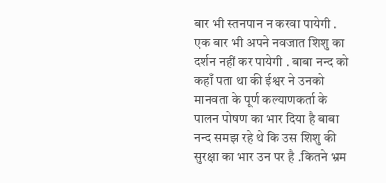बार भी स्तनपान न करवा पायेगी . एक बार भी अपने नवजात शिशु का दर्शन नहीं कर पायेगी . बाबा नन्द को कहाँ पता था की ईश्वर ने उनको मानवता के पूर्ण कल्याणकर्ता के पालन पोषण का भार दिया है बाबा नन्द समझ रहे थे कि उस शिशु की सुरक्षा का भार उन पर है .कितने भ्रम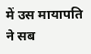में उस मायापति ने सब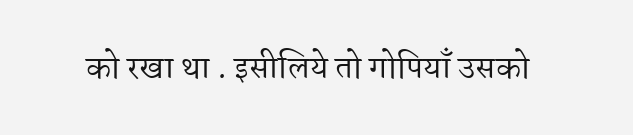को रखा था . इसीलिये तो गोपियाँ उसको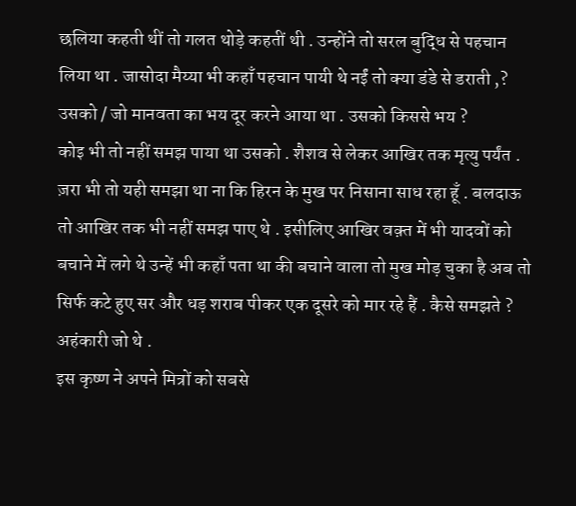छलिया कहती थीं तो गलत थोड़े कहतीं थी . उन्होंने तो सरल बुद्धि से पहचान लिया था . जासोदा मैय्या भी कहाँ पहचान पायी थे नईं तो क्या डंडे से डराती ,? उसको / जो मानवता का भय दूर करने आया था . उसको किससे भय ?
कोइ भी तो नहीं समझ पाया था उसको . शैशव से लेकर आखिर तक मृत्यु पर्यंत . ज़रा भी तो यही समझा था ना कि हिरन के मुख पर निसाना साध रहा हूँ . बलदाऊ तो आखिर तक भी नहीं समझ पाए थे . इसीलिए आखिर वक़्त में भी यादवों को बचाने में लगे थे उन्हें भी कहाँ पता था की बचाने वाला तो मुख मोड़ चुका है अब तो सिर्फ कटे हुए सर और धड़ शराब पीकर एक दूसरे को मार रहे हैं . कैसे समझते ? अहंकारी जो थे .
इस कृष्ण ने अपने मित्रों को सबसे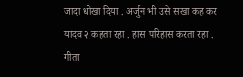जादा धोखा दिया . अर्जुन भी उसे सखा कह कर यादव २ कहता रहा . हास परिहास करता रहा . गीता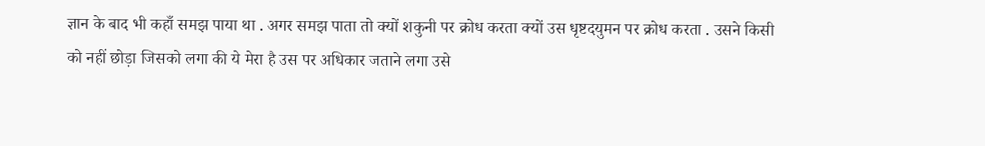ज्ञान के बाद भी कहाँ समझ पाया था . अगर समझ पाता तो क्यों शकुनी पर क्रोध करता क्यों उस धृष्टदयुमन पर क्रोध करता . उसने किसी को नहीं छोड़ा जिसको लगा की ये मेरा है उस पर अधिकार जताने लगा उसे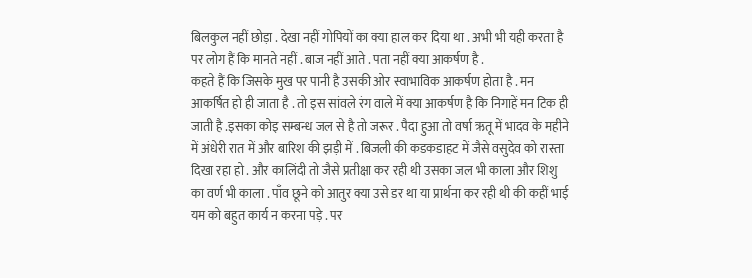बिलकुल नहीं छोड़ा . देखा नहीं गोपियों का क्या हाल कर दिया था . अभी भी यही करता है पर लोग हैं कि मानते नहीं . बाज नहीं आते . पता नहीं क्या आकर्षण है .
कहते हैं कि जिसके मुख पर पानी है उसकी ओर स्वाभाविक आकर्षण होता है . मन आकर्षित हो ही जाता है . तो इस सांवले रंग वाले में क्या आकर्षण है कि निगाहें मन टिक ही जाती है .इसका कोइ सम्बन्ध जल से है तो जरूर . पैदा हुआ तो वर्षा ऋतू में भादव के महीने में अंधेरी रात में और बारिश की झड़ी में . बिजली की कडकडाहट में जैसे वसुदेव को रास्ता दिखा रहा हो . और कालिंदी तो जैसे प्रतीक्षा कर रही थी उसका जल भी काला और शिशु का वर्ण भी काला . पाँव छूने को आतुर क्या उसे डर था या प्रार्थना कर रही थी की कहीं भाई यम को बहुत कार्य न करना पड़े . पर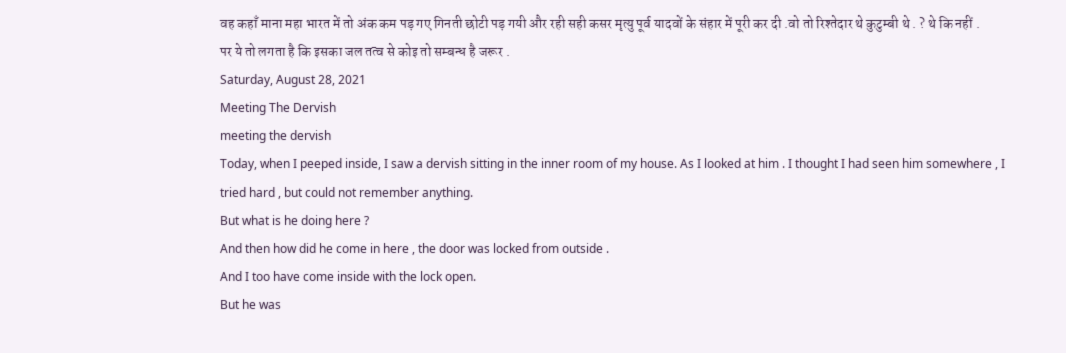वह कहाँ माना महा भारत में तो अंक कम पड़ गए गिनती छोटी पड़ गयी और रही सही कसर मृत्यु पूर्व यादवों के संहार में पूरी कर दी .वो तो रिश्तेदार थे कुटुम्बी थे . ? थे कि नहीं .
पर ये तो लगता है कि इसका जल तत्व से कोइ तो सम्बन्ध है जरूर .
Saturday, August 28, 2021
Meeting The Dervish
meeting the dervish
Today, when I peeped inside, I saw a dervish sitting in the inner room of my house. As I looked at him . I thought I had seen him somewhere , I tried hard , but could not remember anything.
But what is he doing here ?
And then how did he come in here , the door was locked from outside .
And I too have come inside with the lock open.
But he was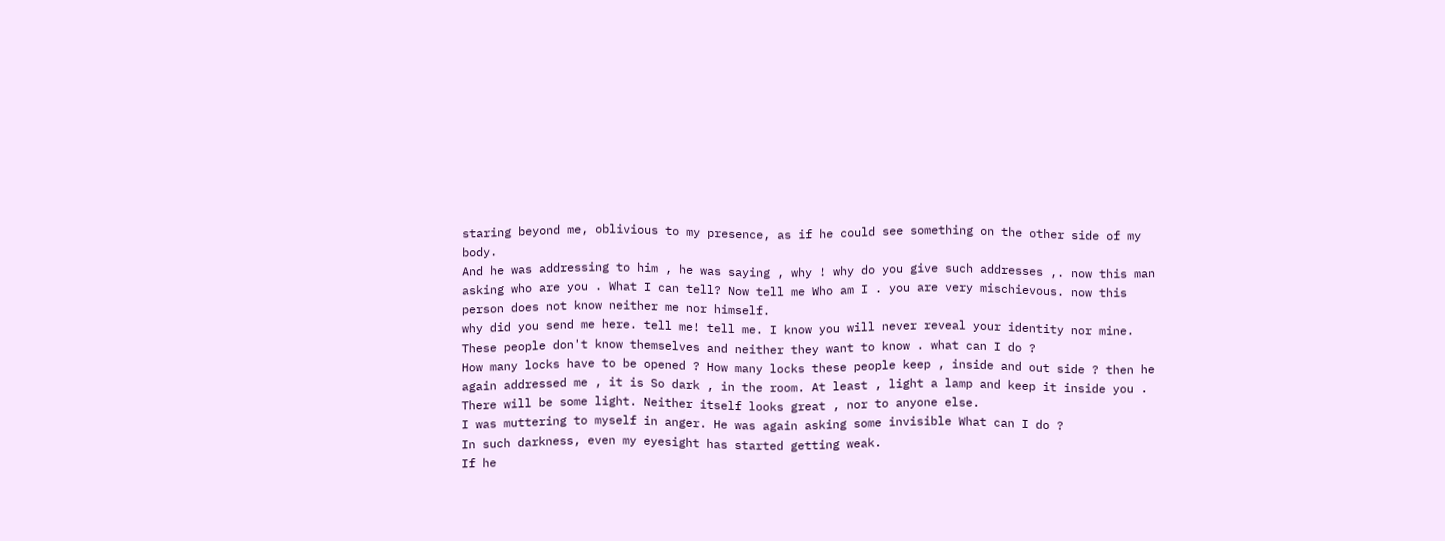staring beyond me, oblivious to my presence, as if he could see something on the other side of my body.
And he was addressing to him , he was saying , why ! why do you give such addresses ,. now this man asking who are you . What I can tell? Now tell me Who am I . you are very mischievous. now this person does not know neither me nor himself.
why did you send me here. tell me! tell me. I know you will never reveal your identity nor mine.
These people don't know themselves and neither they want to know . what can I do ?
How many locks have to be opened ? How many locks these people keep , inside and out side ? then he again addressed me , it is So dark , in the room. At least , light a lamp and keep it inside you . There will be some light. Neither itself looks great , nor to anyone else.
I was muttering to myself in anger. He was again asking some invisible What can I do ?
In such darkness, even my eyesight has started getting weak.
If he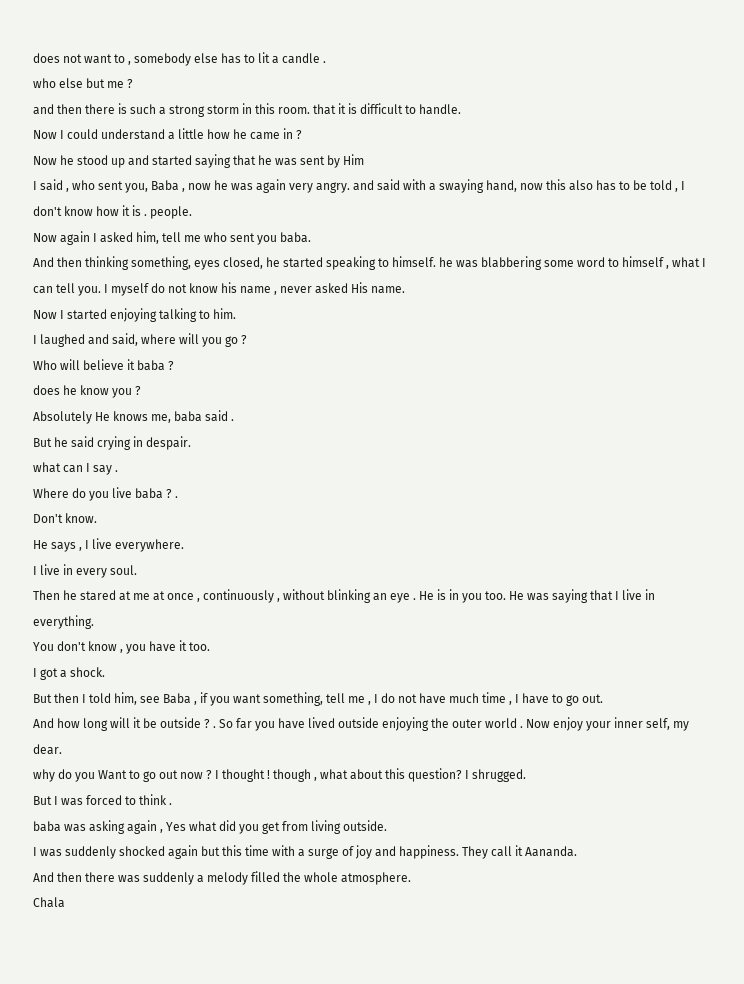does not want to , somebody else has to lit a candle .
who else but me ?
and then there is such a strong storm in this room. that it is difficult to handle.
Now I could understand a little how he came in ?
Now he stood up and started saying that he was sent by Him
I said , who sent you, Baba , now he was again very angry. and said with a swaying hand, now this also has to be told , I don't know how it is . people.
Now again I asked him, tell me who sent you baba.
And then thinking something, eyes closed, he started speaking to himself. he was blabbering some word to himself , what I can tell you. I myself do not know his name , never asked His name.
Now I started enjoying talking to him.
I laughed and said, where will you go ?
Who will believe it baba ?
does he know you ?
Absolutely He knows me, baba said .
But he said crying in despair.
what can I say .
Where do you live baba ? .
Don't know.
He says , I live everywhere.
I live in every soul.
Then he stared at me at once , continuously , without blinking an eye . He is in you too. He was saying that I live in everything.
You don't know , you have it too.
I got a shock.
But then I told him, see Baba , if you want something, tell me , I do not have much time , I have to go out.
And how long will it be outside ? . So far you have lived outside enjoying the outer world . Now enjoy your inner self, my dear.
why do you Want to go out now ? I thought ! though , what about this question? I shrugged.
But I was forced to think .
baba was asking again , Yes what did you get from living outside.
I was suddenly shocked again but this time with a surge of joy and happiness. They call it Aananda.
And then there was suddenly a melody filled the whole atmosphere.
Chala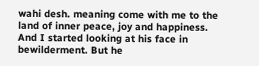wahi desh. meaning come with me to the land of inner peace, joy and happiness.
And I started looking at his face in bewilderment. But he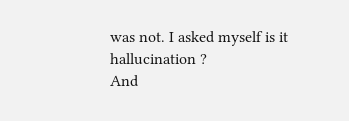was not. I asked myself is it hallucination ?
And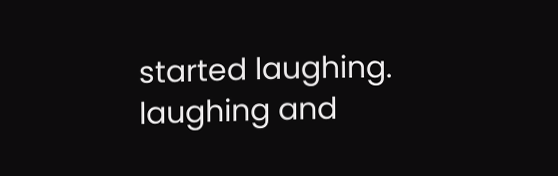started laughing. laughing and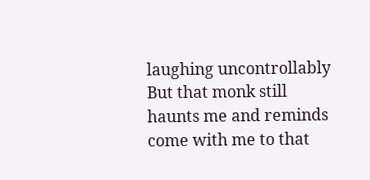laughing uncontrollably
But that monk still haunts me and reminds come with me to that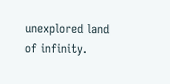unexplored land of infinity.